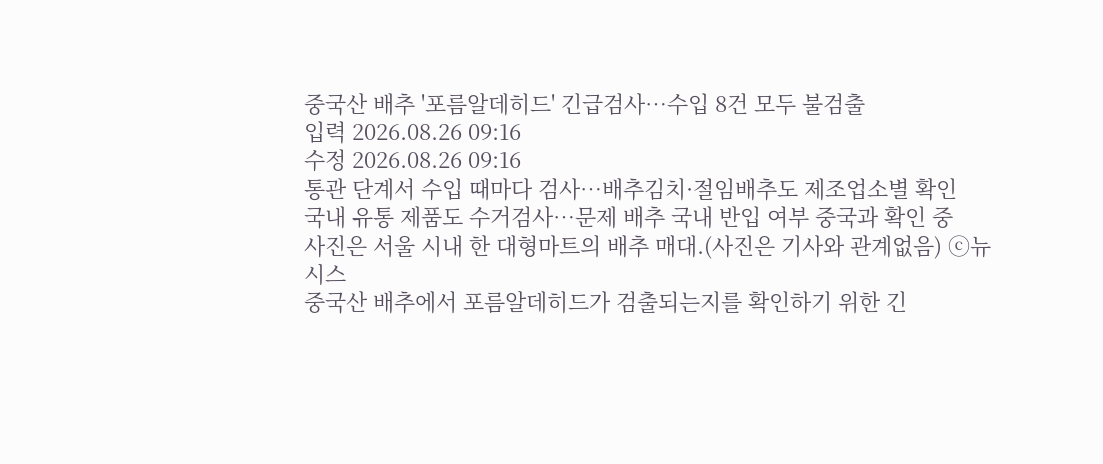중국산 배추 '포름알데히드' 긴급검사…수입 8건 모두 불검출
입력 2026.08.26 09:16
수정 2026.08.26 09:16
통관 단계서 수입 때마다 검사…배추김치·절임배추도 제조업소별 확인
국내 유통 제품도 수거검사…문제 배추 국내 반입 여부 중국과 확인 중
사진은 서울 시내 한 대형마트의 배추 매대.(사진은 기사와 관계없음) ⓒ뉴시스
중국산 배추에서 포름알데히드가 검출되는지를 확인하기 위한 긴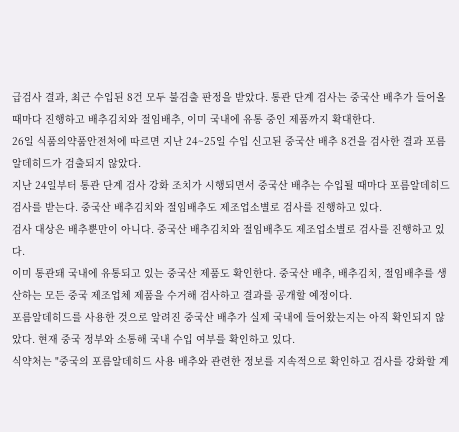급검사 결과, 최근 수입된 8건 모두 불검출 판정을 받았다. 통관 단계 검사는 중국산 배추가 들어올 때마다 진행하고 배추김치와 절임배추, 이미 국내에 유통 중인 제품까지 확대한다.
26일 식품의약품안전처에 따르면 지난 24~25일 수입 신고된 중국산 배추 8건을 검사한 결과 포름알데히드가 검출되지 않았다.
지난 24일부터 통관 단계 검사 강화 조치가 시행되면서 중국산 배추는 수입될 때마다 포름알데히드 검사를 받는다. 중국산 배추김치와 절임배추도 제조업소별로 검사를 진행하고 있다.
검사 대상은 배추뿐만이 아니다. 중국산 배추김치와 절임배추도 제조업소별로 검사를 진행하고 있다.
이미 통관돼 국내에 유통되고 있는 중국산 제품도 확인한다. 중국산 배추, 배추김치, 절임배추를 생산하는 모든 중국 제조업체 제품을 수거해 검사하고 결과를 공개할 예정이다.
포름알데히드를 사용한 것으로 알려진 중국산 배추가 실제 국내에 들어왔는지는 아직 확인되지 않았다. 현재 중국 정부와 소통해 국내 수입 여부를 확인하고 있다.
식약처는 "중국의 포름알데히드 사용 배추와 관련한 정보를 지속적으로 확인하고 검사를 강화할 계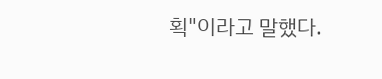획"이라고 말했다.